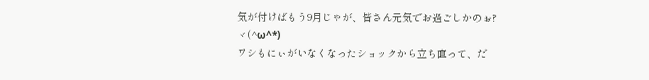気が付けばもう9月じゃが、皆さん元気でお過ごしかのぉ?ヾ(^ω^*)
ワシもにぃがいなくなったショックから立ち直って、だ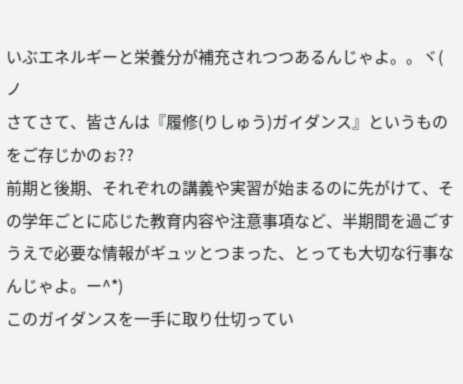いぶエネルギーと栄養分が補充されつつあるんじゃよ。。ヾ( ノ
さてさて、皆さんは『履修(りしゅう)ガイダンス』というものをご存じかのぉ??
前期と後期、それぞれの講義や実習が始まるのに先がけて、その学年ごとに応じた教育内容や注意事項など、半期間を過ごすうえで必要な情報がギュッとつまった、とっても大切な行事なんじゃよ。ー^*)
このガイダンスを一手に取り仕切ってい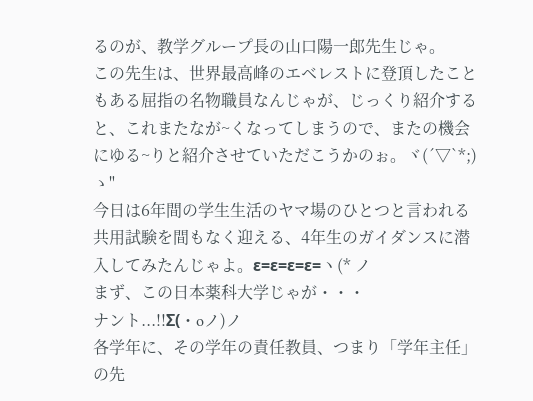るのが、教学グループ長の山口陽一郎先生じゃ。
この先生は、世界最高峰のエベレストに登頂したこともある屈指の名物職員なんじゃが、じっくり紹介すると、これまたなが~くなってしまうので、またの機会にゆる~りと紹介させていただこうかのぉ。ヾ(´▽`*;)ゝ"
今日は6年間の学生生活のヤマ場のひとつと言われる共用試験を間もなく迎える、4年生のガイダンスに潜入してみたんじゃよ。ε=ε=ε=ε=ヽ(* ノ
まず、この日本薬科大学じゃが・・・
ナント...!!Σ(・oノ)ノ
各学年に、その学年の責任教員、つまり「学年主任」の先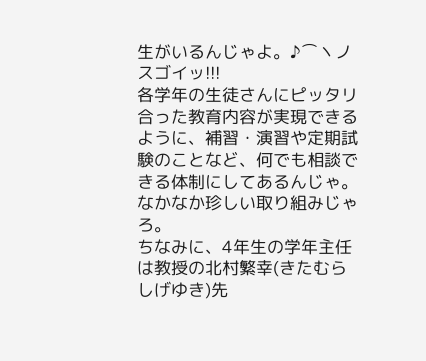生がいるんじゃよ。♪⌒ヽノ スゴイッ!!!
各学年の生徒さんにピッタリ合った教育内容が実現できるように、補習・演習や定期試験のことなど、何でも相談できる体制にしてあるんじゃ。なかなか珍しい取り組みじゃろ。
ちなみに、4年生の学年主任は教授の北村繁幸(きたむら しげゆき)先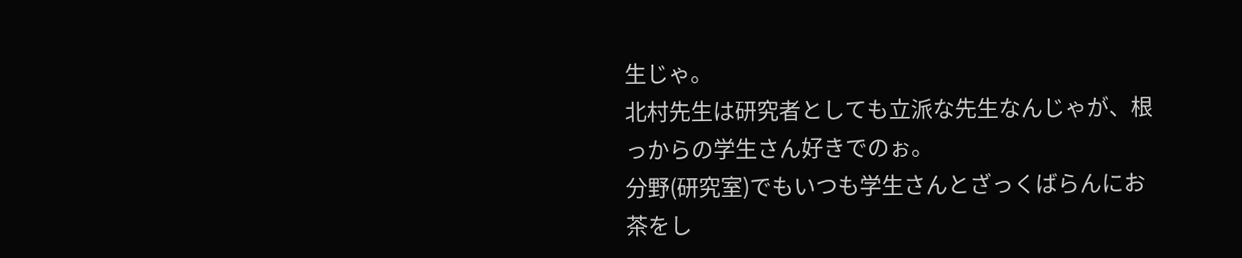生じゃ。
北村先生は研究者としても立派な先生なんじゃが、根っからの学生さん好きでのぉ。
分野(研究室)でもいつも学生さんとざっくばらんにお茶をし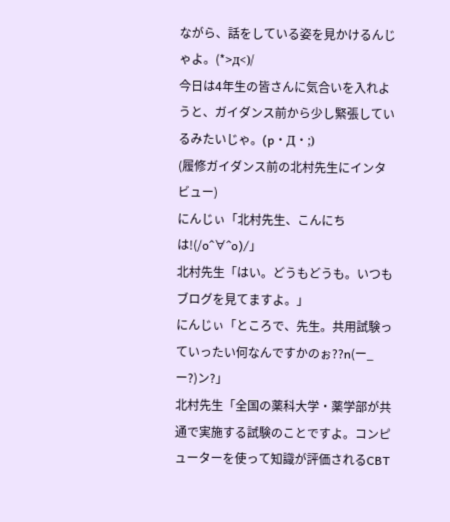ながら、話をしている姿を見かけるんじゃよ。(*>д<)/
今日は4年生の皆さんに気合いを入れようと、ガイダンス前から少し緊張しているみたいじゃ。(p・Д・;)
(履修ガイダンス前の北村先生にインタビュー)
にんじぃ「北村先生、こんにちは!(/o^∀^o)/」
北村先生「はい。どうもどうも。いつもブログを見てますよ。」
にんじぃ「ところで、先生。共用試験っていったい何なんですかのぉ??n(ー_ー?)ン?」
北村先生「全国の薬科大学・薬学部が共通で実施する試験のことですよ。コンピューターを使って知識が評価されるCBT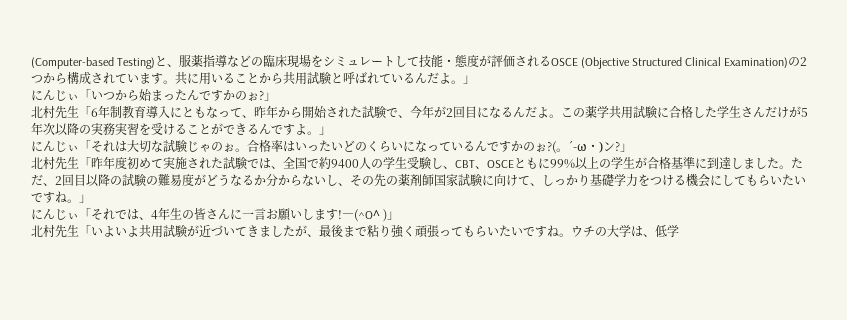(Computer-based Testing)と、服薬指導などの臨床現場をシミュレートして技能・態度が評価されるOSCE (Objective Structured Clinical Examination)の2つから構成されています。共に用いることから共用試験と呼ばれているんだよ。」
にんじぃ「いつから始まったんですかのぉ?」
北村先生「6年制教育導入にともなって、昨年から開始された試験で、今年が2回目になるんだよ。この薬学共用試験に合格した学生さんだけが5年次以降の実務実習を受けることができるんですよ。」
にんじぃ「それは大切な試験じゃのぉ。合格率はいったいどのくらいになっているんですかのぉ?(。´-ω・)ン?」
北村先生「昨年度初めて実施された試験では、全国で約9400人の学生受験し、CBT、OSCEともに99%以上の学生が合格基準に到達しました。ただ、2回目以降の試験の難易度がどうなるか分からないし、その先の薬剤師国家試験に向けて、しっかり基礎学力をつける機会にしてもらいたいですね。」
にんじぃ「それでは、4年生の皆さんに一言お願いします!―(^O^ )」
北村先生「いよいよ共用試験が近づいてきましたが、最後まで粘り強く頑張ってもらいたいですね。ウチの大学は、低学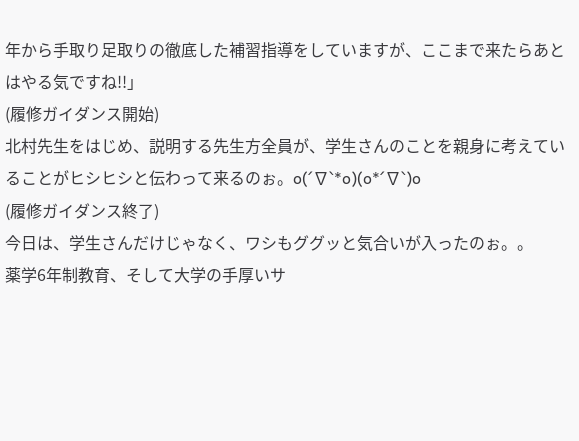年から手取り足取りの徹底した補習指導をしていますが、ここまで来たらあとはやる気ですね!!」
(履修ガイダンス開始)
北村先生をはじめ、説明する先生方全員が、学生さんのことを親身に考えていることがヒシヒシと伝わって来るのぉ。o(´∇`*o)(o*´∇`)o
(履修ガイダンス終了)
今日は、学生さんだけじゃなく、ワシもググッと気合いが入ったのぉ。。
薬学6年制教育、そして大学の手厚いサ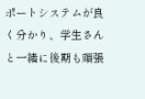ポートシステムが良く分かり、学生さんと一緒に後期も頑張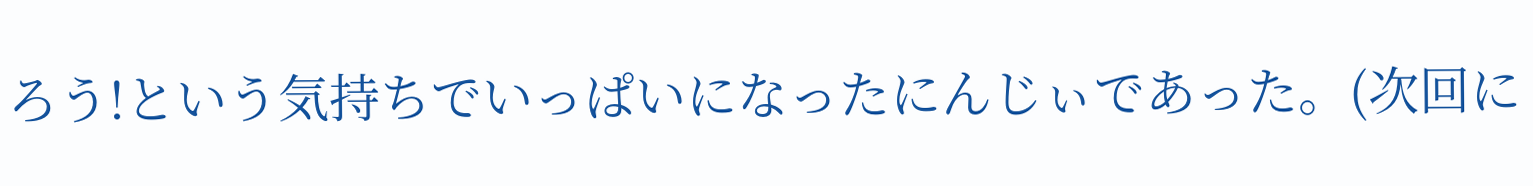ろう!という気持ちでいっぱいになったにんじぃであった。(次回に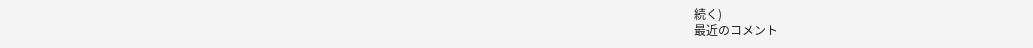続く)
最近のコメント